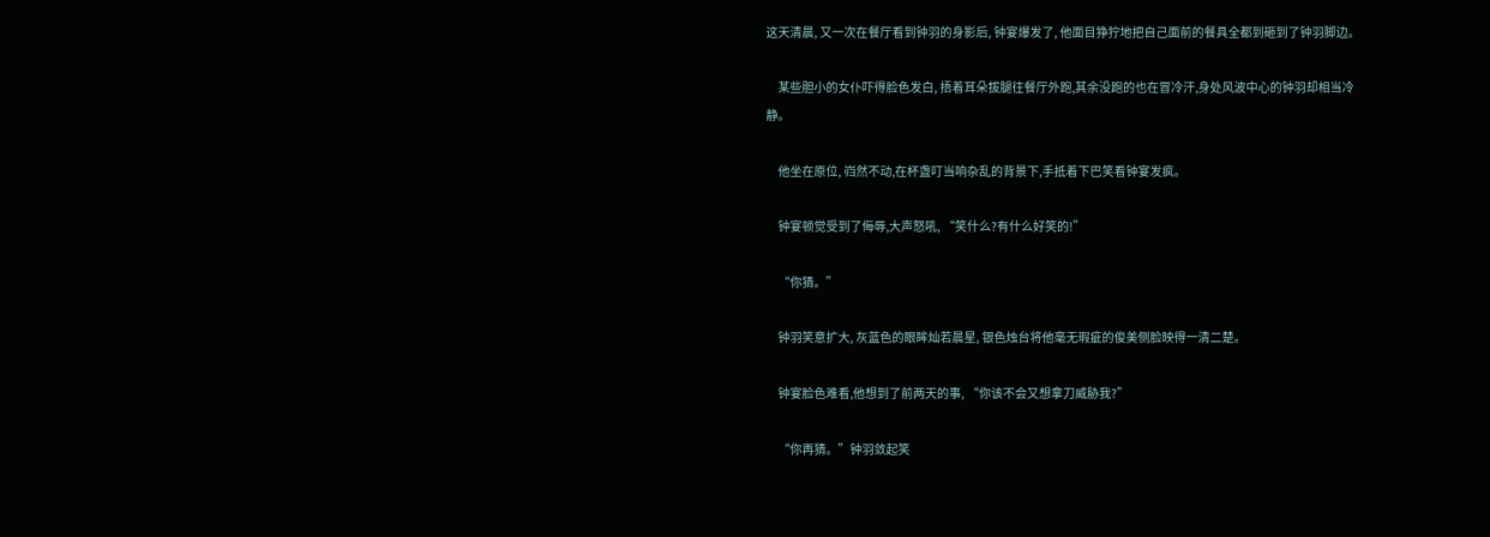这天清晨, 又一次在餐厅看到钟羽的身影后, 钟宴爆发了, 他面目狰狞地把自己面前的餐具全都到砸到了钟羽脚边。

    某些胆小的女仆吓得脸色发白, 捂着耳朵拔腿往餐厅外跑,其余没跑的也在冒冷汗,身处风波中心的钟羽却相当冷静。

    他坐在原位, 岿然不动,在杯盏叮当响杂乱的背景下,手抵着下巴笑看钟宴发疯。

    钟宴顿觉受到了侮辱,大声怒吼, “笑什么?有什么好笑的!”

    “你猜。”

    钟羽笑意扩大, 灰蓝色的眼眸灿若晨星, 银色烛台将他毫无瑕疵的俊美侧脸映得一清二楚。

    钟宴脸色难看,他想到了前两天的事, “你该不会又想拿刀威胁我?”

    “你再猜。”钟羽敛起笑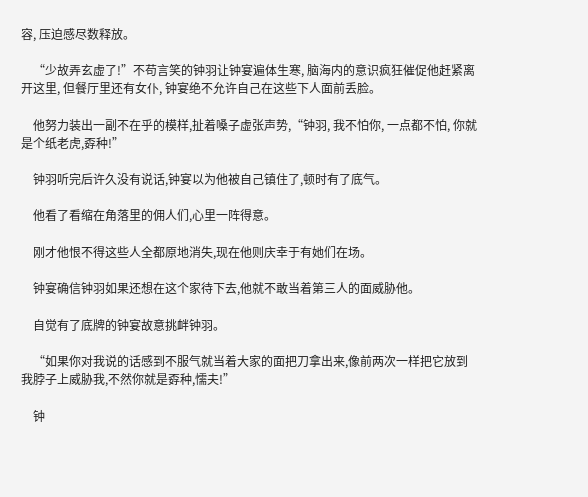容, 压迫感尽数释放。

    “少故弄玄虚了!”不苟言笑的钟羽让钟宴遍体生寒, 脑海内的意识疯狂催促他赶紧离开这里, 但餐厅里还有女仆, 钟宴绝不允许自己在这些下人面前丢脸。

    他努力装出一副不在乎的模样,扯着嗓子虚张声势,“钟羽, 我不怕你, 一点都不怕, 你就是个纸老虎,孬种!”

    钟羽听完后许久没有说话,钟宴以为他被自己镇住了,顿时有了底气。

    他看了看缩在角落里的佣人们,心里一阵得意。

    刚才他恨不得这些人全都原地消失,现在他则庆幸于有她们在场。

    钟宴确信钟羽如果还想在这个家待下去,他就不敢当着第三人的面威胁他。

    自觉有了底牌的钟宴故意挑衅钟羽。

    “如果你对我说的话感到不服气就当着大家的面把刀拿出来,像前两次一样把它放到我脖子上威胁我,不然你就是孬种,懦夫!”

    钟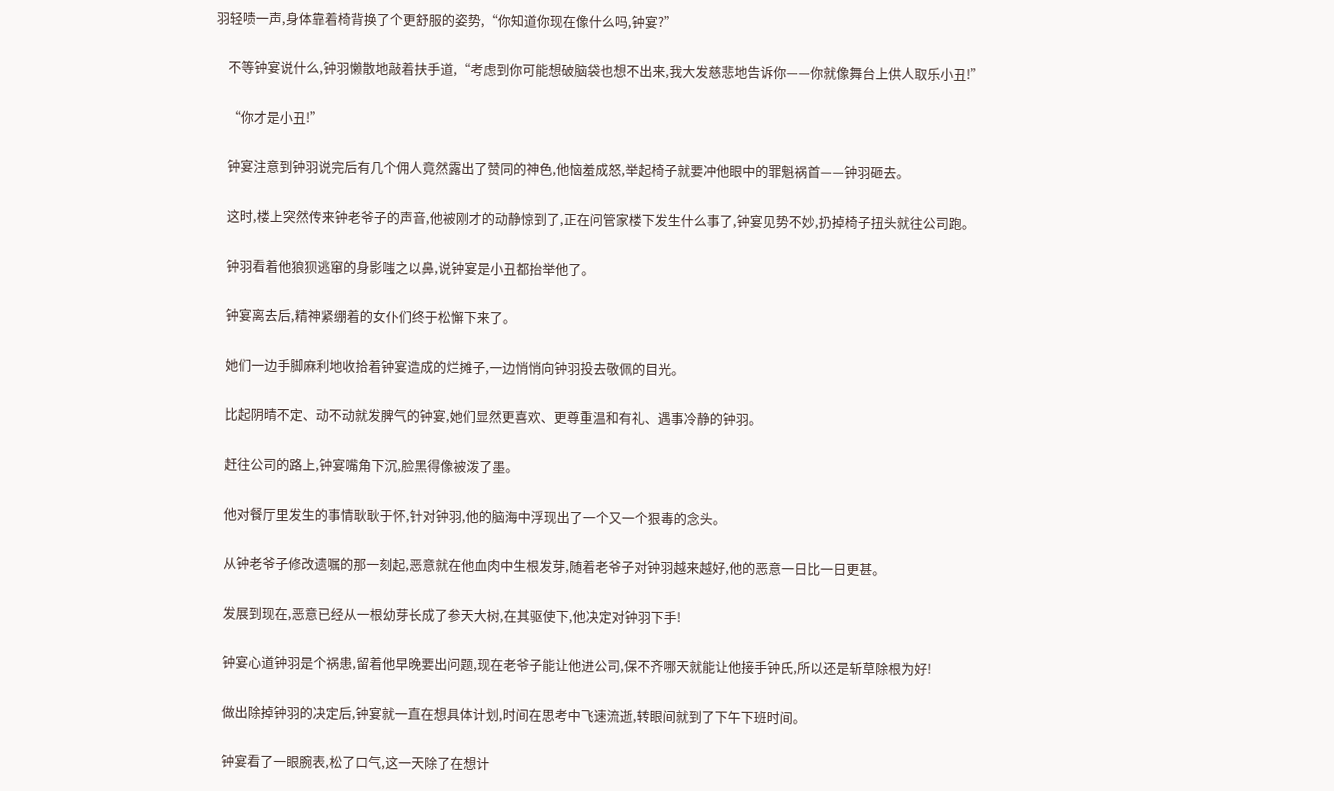羽轻啧一声,身体靠着椅背换了个更舒服的姿势,“你知道你现在像什么吗,钟宴?”

    不等钟宴说什么,钟羽懒散地敲着扶手道,“考虑到你可能想破脑袋也想不出来,我大发慈悲地告诉你——你就像舞台上供人取乐小丑!”

    “你才是小丑!”

    钟宴注意到钟羽说完后有几个佣人竟然露出了赞同的神色,他恼羞成怒,举起椅子就要冲他眼中的罪魁祸首——钟羽砸去。

    这时,楼上突然传来钟老爷子的声音,他被刚才的动静惊到了,正在问管家楼下发生什么事了,钟宴见势不妙,扔掉椅子扭头就往公司跑。

    钟羽看着他狼狈逃窜的身影嗤之以鼻,说钟宴是小丑都抬举他了。

    钟宴离去后,精神紧绷着的女仆们终于松懈下来了。

    她们一边手脚麻利地收拾着钟宴造成的烂摊子,一边悄悄向钟羽投去敬佩的目光。

    比起阴晴不定、动不动就发脾气的钟宴,她们显然更喜欢、更尊重温和有礼、遇事冷静的钟羽。

    赶往公司的路上,钟宴嘴角下沉,脸黑得像被泼了墨。

    他对餐厅里发生的事情耿耿于怀,针对钟羽,他的脑海中浮现出了一个又一个狠毒的念头。

    从钟老爷子修改遗嘱的那一刻起,恶意就在他血肉中生根发芽,随着老爷子对钟羽越来越好,他的恶意一日比一日更甚。

    发展到现在,恶意已经从一根幼芽长成了参天大树,在其驱使下,他决定对钟羽下手!

    钟宴心道钟羽是个祸患,留着他早晚要出问题,现在老爷子能让他进公司,保不齐哪天就能让他接手钟氏,所以还是斩草除根为好!

    做出除掉钟羽的决定后,钟宴就一直在想具体计划,时间在思考中飞速流逝,转眼间就到了下午下班时间。

    钟宴看了一眼腕表,松了口气,这一天除了在想计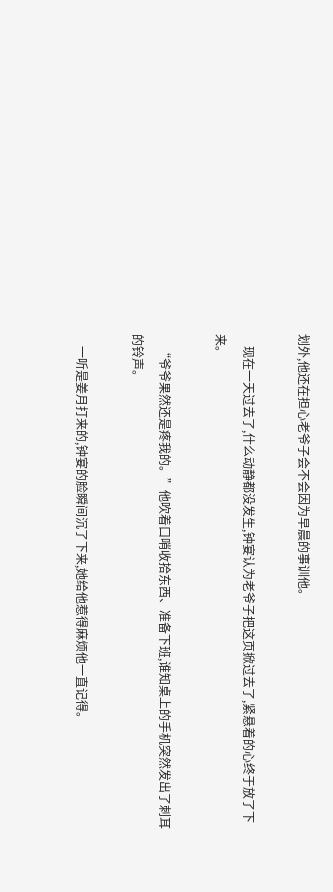划外,他还在担心老爷子会不会因为早晨的事训他。

    现在一天过去了,什么动静都没发生,钟宴认为老爷子把这页掀过去了,紧悬着的心终于放了下来。

    “爷爷果然还是疼我的。”他吹着口哨收拾东西、准备下班,谁知桌上的手机突然发出了刺耳的铃声。

    一听是姜月打来的,钟宴的脸瞬间沉了下来,她给他惹得麻烦他一直记得。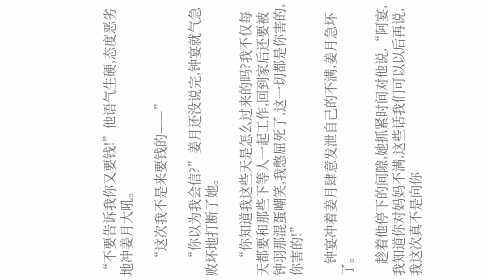“不要告诉我你又要钱!”他语气生硬,态度恶劣地冲姜月大吼。

    “这次我不是来要钱的——”

    “你以为我会信?”姜月还没说完,钟宴就气急败坏地打断了她。

    “你知道我这些天是怎么过来的吗?我不仅每天都要和那些下等人一起工作,回到家后还要被钟羽那混蛋嘲笑,我憋屈死了,这一切都是你害的,你害的!”

    钟宴冲着姜月肆意发泄自己的不满,姜月急坏了。

    趁着他停下的间隙,她抓紧时间对他说,“阿宴,我知道你对妈妈不满,这些话我们可以以后再说,我这次真不是向你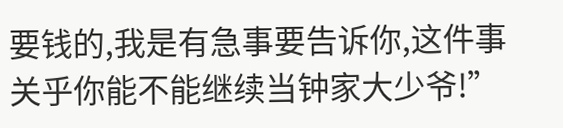要钱的,我是有急事要告诉你,这件事关乎你能不能继续当钟家大少爷!”